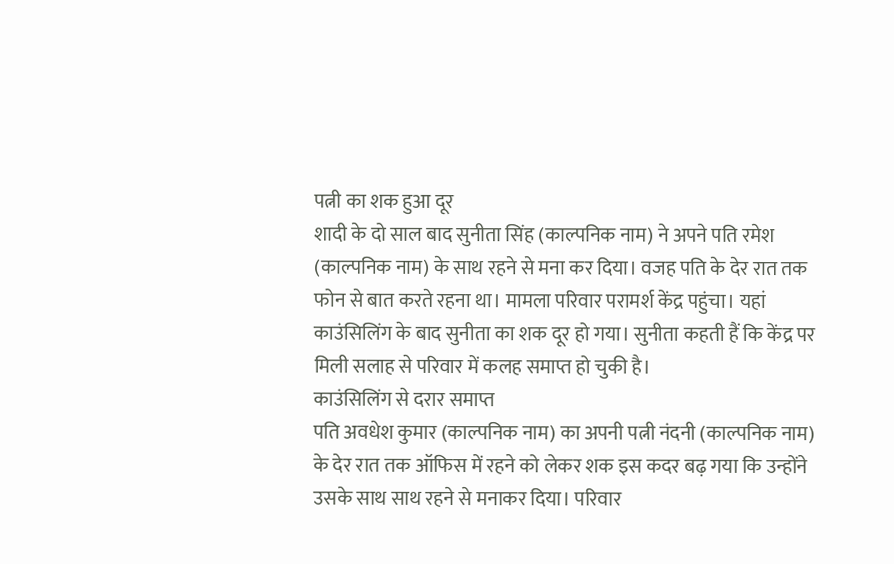पत्नी का शक हुआ दूर
शादी के दो साल बाद सुनीता सिंह (काल्पनिक नाम) ने अपने पति रमेश (काल्पनिक नाम) के साथ रहने से मना कर दिया। वजह पति के देर रात तक फोन से बात करते रहना था। मामला परिवार परामर्श केंद्र पहुंचा। यहां काउंसिलिंग के बाद सुनीता का शक दूर हो गया। सुनीता कहती हैं कि केंद्र पर मिली सलाह से परिवार में कलह समाप्त हो चुकी है।
काउंसिलिंग से दरार समाप्त
पति अवधेश कुमार (काल्पनिक नाम) का अपनी पत्नी नंदनी (काल्पनिक नाम) के देर रात तक ऑफिस में रहने को लेकर शक इस कदर बढ़ गया कि उन्होंने उसके साथ साथ रहने से मनाकर दिया। परिवार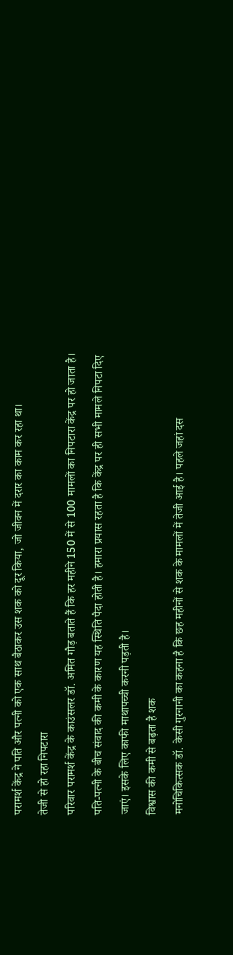परामर्श केंद्र ने पति और पत्नी को एक साथ बैठाकर उस शक को दूर किया, जो जीवन में दरार का काम कर रहा था।
तेजी से हो रहा निपटारा
परिवार परामर्श केंद्र के काउंसलर डॉ. अमित गौड़ बताते हैं कि हर महीने 150 में से 100 मामलों का निपटारा केंद्र पर हो जाता है। पति-पत्नी के बीच संवाद की कमी के कारण यह स्थिति पैदा होती है। हमारा प्रयास रहता है कि केंद्र पर ही सभी मामले निपटा दिए जाएं। इसके लिए काफी माथापच्ची करनी पड़ती है।
विश्वास की कमी से बढ़ता है शक
मनोचिकित्सक डॉ. केसी गुरनानी का कहना है कि छह महीनों से शक के मामलों में तेजी आई है। पहले जहां दस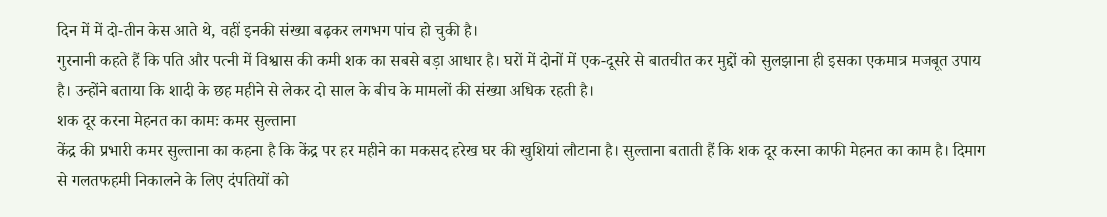दिन में में दो-तीन केस आते थे, वहीं इनकी संख्या बढ़कर लगभग पांच हो चुकी है।
गुरनानी कहते हैं कि पति और पत्नी में विश्वास की कमी शक का सबसे बड़ा आधार है। घरों में दोनों में एक-दूसरे से बातचीत कर मुद्दों को सुलझाना ही इसका एकमात्र मजबूत उपाय है। उन्होंने बताया कि शादी के छह महीने से लेकर दो साल के बीच के मामलों की संख्या अधिक रहती है।
शक दूर करना मेहनत का कामः कमर सुल्ताना
केंद्र की प्रभारी कमर सुल्ताना का कहना है कि केंद्र पर हर महीने का मकसद हरेख घर की खुशियां लौटाना है। सुल्ताना बताती हैं कि शक दूर करना काफी मेहनत का काम है। दिमाग से गलतफहमी निकालने के लिए दंपतियों को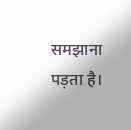समझाना पड़ता है।